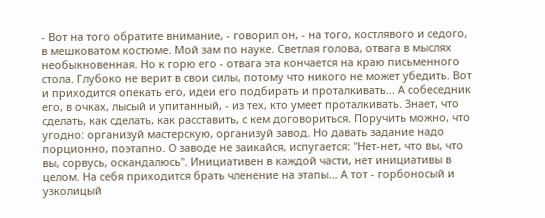- Вот на того обратите внимание, - говорил он, - на того, костлявого и седого, в мешковатом костюме. Мой зам по науке. Светлая голова, отвага в мыслях необыкновенная. Но к горю его - отвага эта кончается на краю письменного стола. Глубоко не верит в свои силы, потому что никого не может убедить. Вот и приходится опекать его, идеи его подбирать и проталкивать... А собеседник его, в очках, лысый и упитанный, - из тех, кто умеет проталкивать. Знает, что сделать, как сделать, как расставить, с кем договориться. Поручить можно, что угодно: организуй мастерскую, организуй завод. Но давать задание надо порционно, поэтапно. О заводе не заикайся, испугается: "Нет-нет, что вы, что вы, сорвусь, оскандалюсь". Инициативен в каждой части, нет инициативы в целом. На себя приходится брать членение на этапы... А тот - горбоносый и узколицый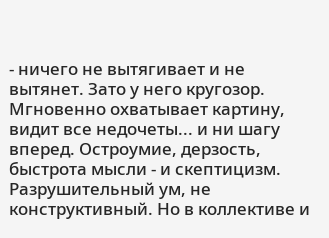- ничего не вытягивает и не вытянет. Зато у него кругозор. Мгновенно охватывает картину, видит все недочеты... и ни шагу вперед. Остроумие, дерзость, быстрота мысли - и скептицизм. Разрушительный ум, не конструктивный. Но в коллективе и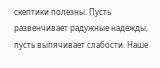скептики полезны. Пусть развенчивает радужные надежды, пусть выпячивает слабости. Наше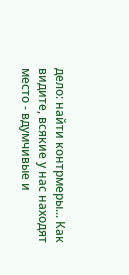дело: найти контрмеры... Как видите, всякие у нас находят место - вдумчивые и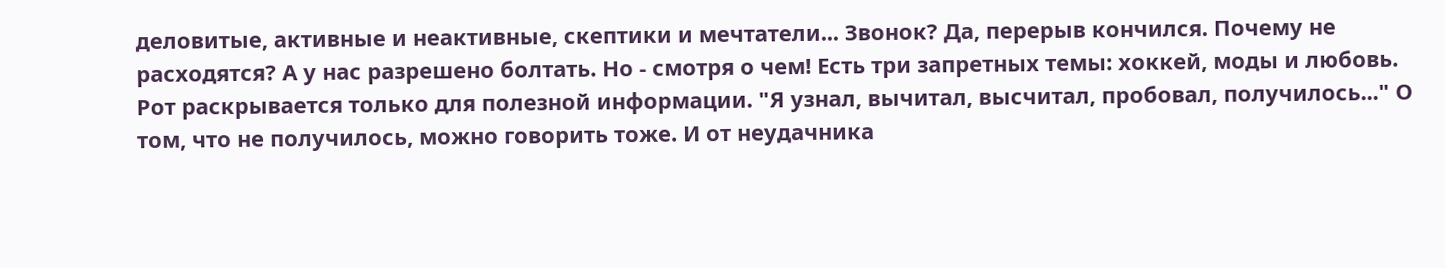деловитые, активные и неактивные, скептики и мечтатели... Звонок? Да, перерыв кончился. Почему не расходятся? А у нас разрешено болтать. Но - смотря о чем! Есть три запретных темы: хоккей, моды и любовь. Рот раскрывается только для полезной информации. "Я узнал, вычитал, высчитал, пробовал, получилось..." О том, что не получилось, можно говорить тоже. И от неудачника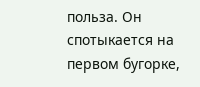польза. Он спотыкается на первом бугорке,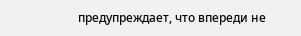предупреждает, что впереди не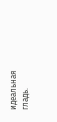идеальная гладь.